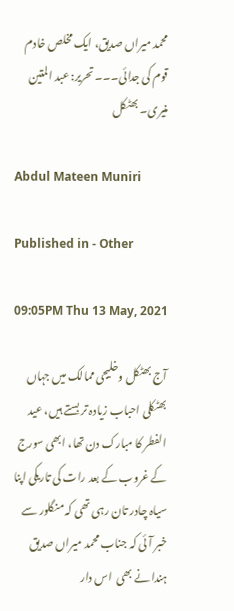محمد میراں صدیق، ایک مخلص خادم قوم کی جدائی۔۔۔ تحریر: عبد المتین منیری۔ بھٹکل

Abdul Mateen Muniri

Published in - Other

09:05PM Thu 13 May, 2021

آج بھٹکل وخلیجی ممالک میں جہاں بھٹکلی احباب زیادہ تر بستے ہیں، عید الفطر کا مبارک دن تھا، ابھی سورج کے غروب کے بعد رات کی تاریکی اپنا سیاہ چادر تان رہی تھی کہ منگلور سے خبر آئی کہ جناب محمد میراں صدیق ہندا نے بھی  اس دار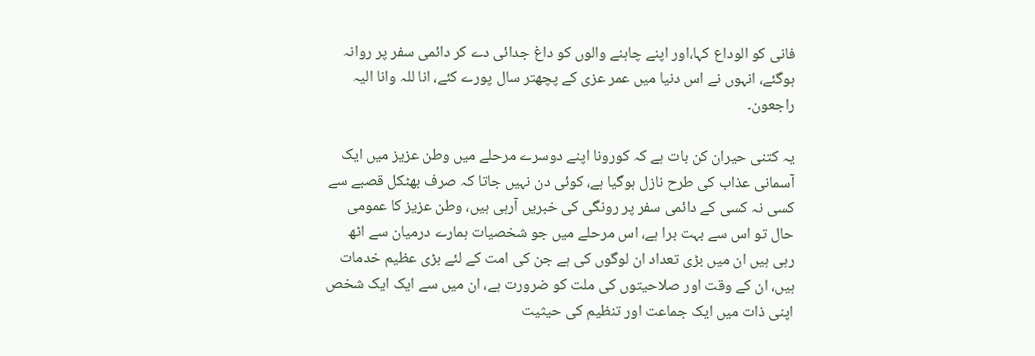فانی کو الوداع کہا،اور اپنے چاہنے والوں کو داغ جدائی دے کر دائمی سفر پر روانہ ہوگئے، انہوں نے اس دنیا میں عمر عزی کے پچھتر سال پورے کئے، انا للہ وانا الیہ راجعون۔

یہ کتنی حیران کن بات ہے کہ کورونا اپنے دوسرے مرحلے میں وطن عزیز میں ایک آسمانی عذاب کی طرح نازل ہوگیا ہے، کوئی دن نہیں جاتا کہ صرف بھٹکل قصبے سے کسی نہ کسی کے دائمی سفر پر رونگی کی خبریں آرہی ہیں، وطن عزیز کا عمومی حال تو اس سے بہت برا ہے، اس مرحلے میں جو شخصیات ہمارے درمیان سے اٹھ رہی ہیں ان میں بڑی تعداد ان لوگوں کی ہے جن کی امت کے لئے بڑی عظیم خدمات ہیں، ان کے وقت اور صلاحیتوں کی ملت کو ضرورت ہے، ان میں سے ایک ایک شخص اپنی ذات میں ایک جماعت اور تنظیم کی حیثیت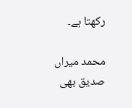رکھتا ہے۔

محمد میراں صدیق بھی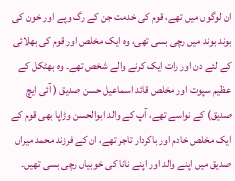ان لوگوں میں تھے، قوم کی خدمت جن کے رگ وپے اور خون کی بوند بوند میں رچی بسی تھی، وہ ایک مخلص اور قوم کی بھلائی کے لئے دن اور رات ایک کرنے والے شخص تھے۔ وہ بھٹکل کے عظیم سپوت اور مخلص قائد اسماعیل حسن صدیق ( آئی ایچ صدیق) کے نواسے تھے، آپ کے والد ابوالحسن وڑاپا بھی قوم کے ایک مخلص خادم اور باکردار تاجر تھے، ان کے فرزند محمد میراں صدیق میں اپنے والد اور اپنے نانا کی خوبیاں رچی بسی تھیں۔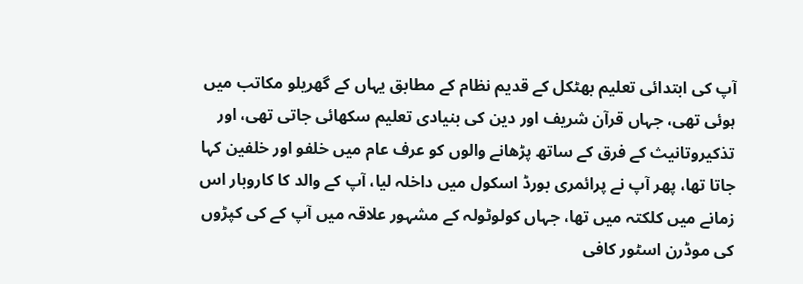آپ کی ابتدائی تعلیم بھٹکل کے قدیم نظام کے مطابق یہاں کے گھریلو مکاتب میں ہوئی تھی، جہاں قرآن شریف اور دین کی بنیادی تعلیم سکھائی جاتی تھی، اور تذکیروتانیث کے فرق کے ساتھ پڑھانے والوں کو عرف عام میں خلفو اور خلفین کہا جاتا تھا، پھر آپ نے پرائمری بورڈ اسکول میں داخلہ لیا، آپ کے والد کا کاروبار اس زمانے میں کلکتہ میں تھا، جہاں کولوٹولہ کے مشہور علاقہ میں آپ کے کی کپڑوں کی موڈرن اسٹور کافی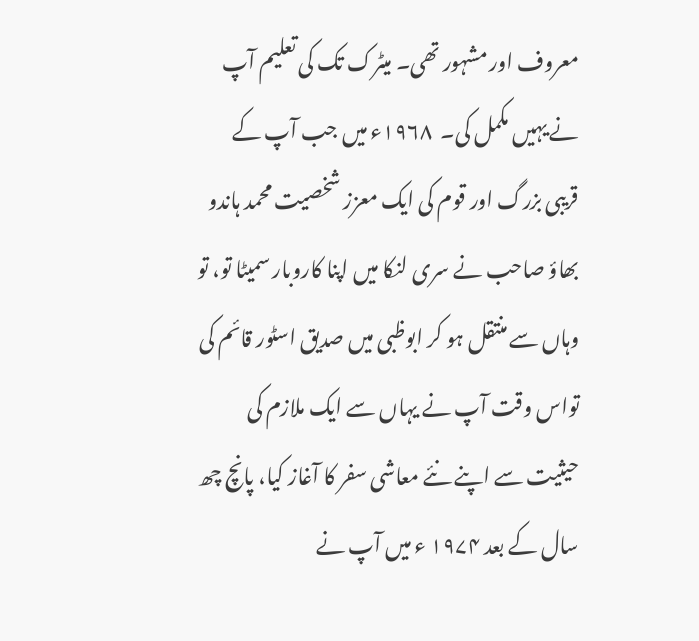معروف اور مشہور تھی۔ میٹرک تک کی تعلیم آپ نے یہیں مکمل کی۔  ۱۹۶۸ء میں جب آپ کے قریبی بزرگ اور قوم کی ایک معزز شخصیت محمد ہاندو بھاؤ صاحب نے سری لنکا میں اپنا کاروبار سمیٹا تو، تو وہاں سے منتقل ہو کر ابوظبی میں صدیق اسٹور قائم کی تواس وقت آپ نے یہاں سے ایک ملازم کی حیثیت سے اپنے نئے معاشی سفر کا آغاز کیا، پانچ چھ سال کے بعد ۱۹۷۴ ء میں آپ نے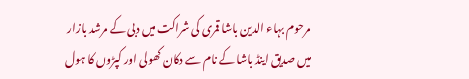مرحوم بہاء الدین باشا قمری کی شراکت میں دبی کے مرشد بازار میں صدیق اینڈ باشا کے نام سے دکان کھولی اور کپڑوں کا ہول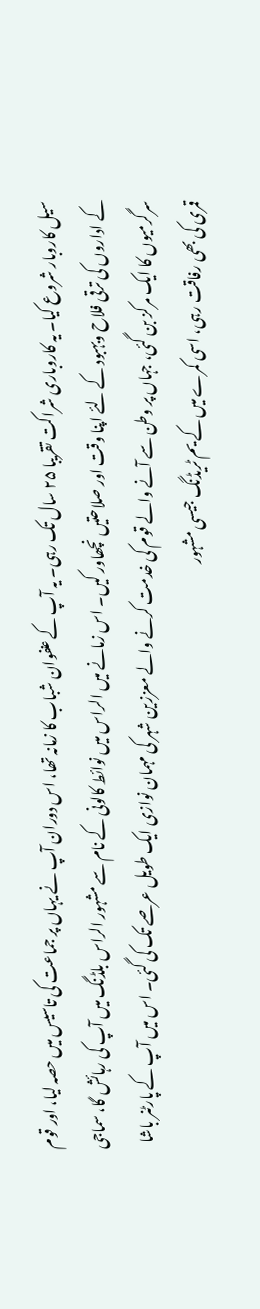سیل کاروبار شروع کیا۔ یہ کاروباری شراکت تقریبا ۲۵ سال تک رہی۔ یہ آپ کے عنفوان شباب کا زمانہ تھا، اس دوران آپ نے یہاں پر جماعت کی تاسیس میں حصہ لیا، اور قوم کے اداروں کی ترقی فلاح وبہبود کے لئے اپنا وقت اور صلاحتیں نچھاور کیں۔ اس زمانے میں الراس میں نوائط کالونی کے نام سے مشہور الراس بلڈنگ میں آپ کی رہائش گا، سماجی سرگرمیوں کا ایک مرکز بن گئی، جہاں پر وطن سے آنے والے قوم کی خدمت کرنے والے معززین شہر کی مہمان نوازی ایک طویل عرصے تک کی گئی۔ اس میں آپ کے پارٹنر باشا قمری کی بھی رفاقت رہی، اسی کمرے میں کے یم ٹریڈنگ جیسی مشہور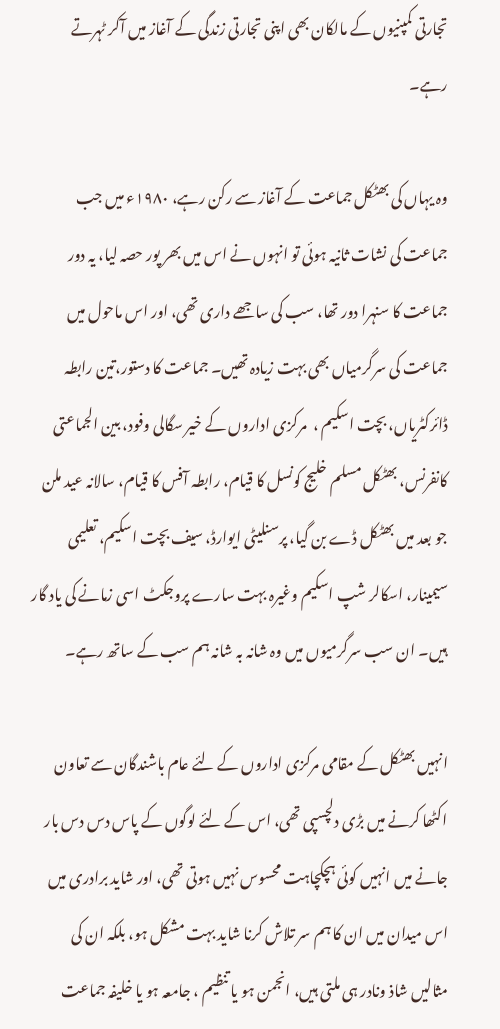تجارتی کمپنیوں کے مالکان بھی اپنی تجارتی زندگی کے آغاز میں آکر ٹہرتے رہے۔

وہ یہاں کی بھٹکل جماعت کے آغاز سے رکن رہے، ۱۹۸۰ء میں جب جماعت کی نشات ثانیہ ہوئی تو انہوں نے اس میں بھر پور حصہ لیا، یہ دور جماعت کا سنہرا دور تھا، سب کی ساجھے داری تھی، اور اس ماحول میں جماعت کی سرگرمیاں بھی بہت زیادہ تھیں۔ جماعت کا دستور،تین رابطہ ڈائرکٹریاں، بچت اسکیم ،  مرکزی اداروں کے خیر سگالی وفود، بین الجماعتی کانفرنس، بھٹکل مسلم خلیج کونسل کا قیام، رابطہ آفس کا قیام، سالانہ عید ملن جو بعد میں بھٹکل ڈے بن گیا، پرسنلیٹی ایوارڈ، سیف بچت اسکیم، تعلیمی سیمینار، اسکالر شپ اسکیم وغیرہ بہت سارے پروجکٹ اسی زمانے کی یاد گار ہیں۔ ان سب سرگرمیوں میں وہ شانہ بہ شانہ ہم سب کے ساتھ رہے۔

انہیں بھٹکل کے مقامی مرکزی اداروں کے لئے عام باشندگان سے تعاون اکٹھا کرنے میں بڑی دلچسپی تھی، اس کے لئے لوگوں کے پاس دس دس بار جانے میں انہیں کوئی ہچکچاہت محسوس نہیں ہوتی تھی، اور شاید برادری میں اس میدان میں ان کا ہم سر تلاش کرنا شاید بہت مشکل ہو، بلکہ ان کی مثالیں شاذ ونادر ہی ملتی ہیں، انجمن ہو یا تنظیم ، جامعہ ہو یا خلیفہ جماعت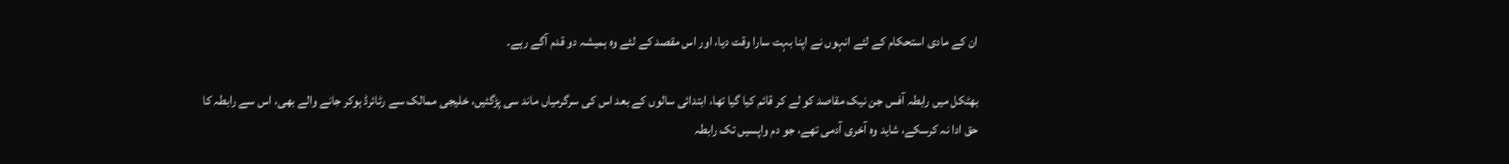ان کے مادی استحکام کے لئے انہوں نے اپنا بہت سارا وقت دیا، اور اس مقصد کے لئے وہ ہمیشہ دو قدم آگے رہے۔

بھٹکل میں رابطہ آفس جن نیک مقاصد کو لے کر قائم کیا گیا تھا، ابتدائی سالوں کے بعد اس کی سرگرمیاں ماند سی پڑگئیں، خلیجی ممالک سے رٹائرڈ ہوکر جانے والے بھی، اس سے رابطہ کا حق ادا نہ کرسکے، شاید وہ آخری آدمی تھے، جو دم واپسیں تک رابطہ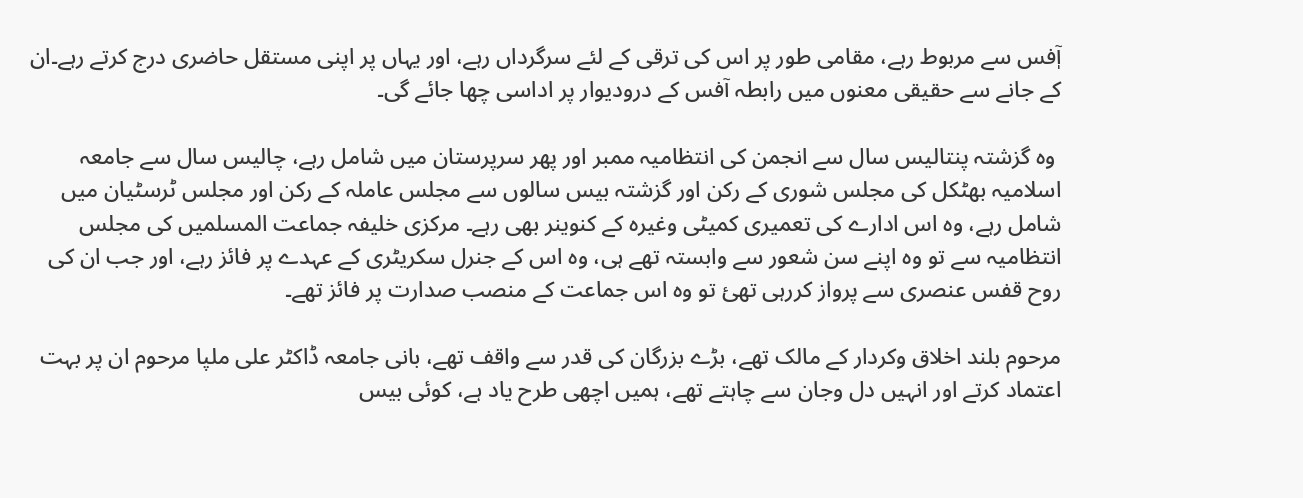آٖفس سے مربوط رہے، مقامی طور پر اس کی ترقی کے لئے سرگرداں رہے، اور یہاں پر اپنی مستقل حاضری درج کرتے رہے۔ان کے جانے سے حقیقی معنوں میں رابطہ آفس کے درودیوار پر اداسی چھا جائے گی۔

 وہ گزشتہ پنتالیس سال سے انجمن کی انتظامیہ ممبر اور پھر سرپرستان میں شامل رہے، چالیس سال سے جامعہ اسلامیہ بھٹکل کی مجلس شوری کے رکن اور گزشتہ بیس سالوں سے مجلس عاملہ کے رکن اور مجلس ٹرسٹیان میں  شامل رہے، وہ اس ادارے کی تعمیری کمیٹی وغیرہ کے کنوینر بھی رہے۔ مرکزی خلیفہ جماعت المسلمیں کی مجلس انتظامیہ سے تو وہ اپنے سن شعور سے وابستہ تھے ہی، وہ اس کے جنرل سکریٹری کے عہدے پر فائز رہے، اور جب ان کی روح قفس عنصری سے پرواز کررہی تھئ تو وہ اس جماعت کے منصب صدارت پر فائز تھے۔

مرحوم بلند اخلاق وکردار کے مالک تھے، بڑے بزرگان کی قدر سے واقف تھے، بانی جامعہ ڈاکٹر علی ملپا مرحوم ان پر بہت اعتماد کرتے اور انہیں دل وجان سے چاہتے تھے، ہمیں اچھی طرح یاد ہے، کوئی بیس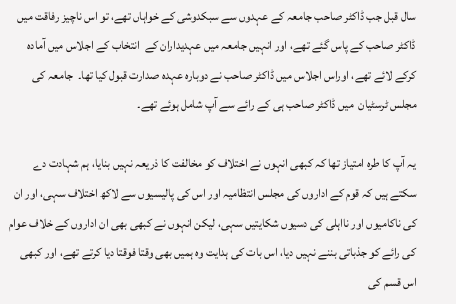سال قبل جب ڈاکٹر صاحب جامعہ کے عہدوں سے سبکدوشی کے خواہاں تھے، تو اس ناچیز رفاقت میں ڈاکٹر صاحب کے پاس گئے تھے، اور انہیں جامعہ میں عہدیداران کے  انتخاب کے اجلاس میں آمادہ کرکے لائے تھے، اوراس اجلاس میں ڈاکٹر صاحب نے دوبارہ عہدہ صدارت قبول کیا تھا۔  جامعہ کی مجلس ٹرسٹیان  میں ڈاکٹر صاحب ہی کے رائے سے آپ شامل ہوئے تھے۔

یہ آپ کا طرہ امتیاز تھا کہ کبھی انہوں نے اختلاف کو مخالفت کا ذریعہ نہیں بنایا، ہم شہادت دے سکتے ہیں کہ قوم کے اداروں کی مجلس انتظامیہ اور اس کی پالیسیوں سے لاکھ اختلاف سہی، اور ان کی ناکامیوں اور نااہلی کی دسیوں شکایتیں سہی، لیکن انہوں نے کبھی بھی ان اداروں کے خلاف عوام کی رائے کو جذباتی بننے نہیں دیا، اس بات کی ہدایت وہ ہمیں بھی وقتا فوقتا دیا کرتے تھے، اور کبھی اس قسم کی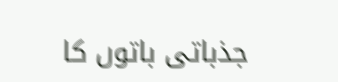جذباتی باتوں کا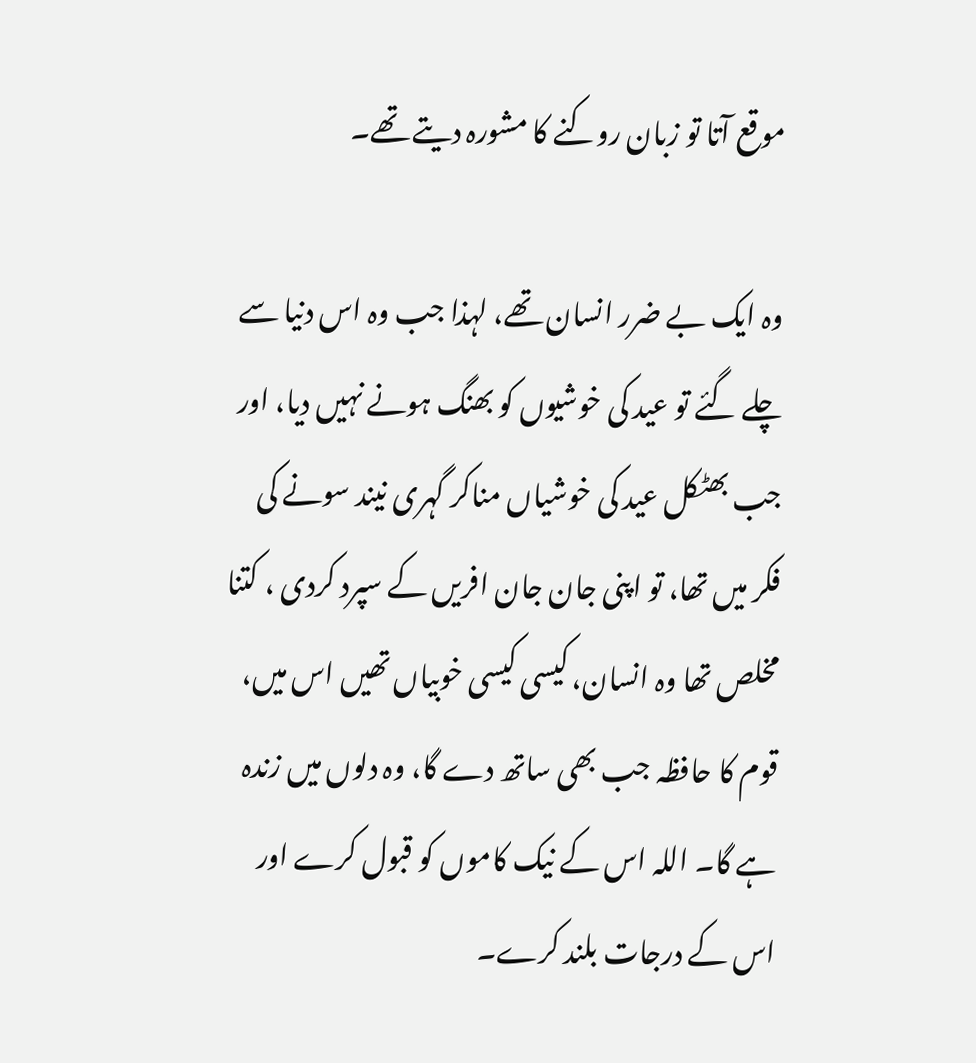موقع آتا تو زبان روکنے کا مشورہ دیتے تھے۔

وہ ایک بے ضرر انسان تھے، لہذا جب وہ اس دنیا سے چلے گئے تو عید کی خوشیوں کو بھنگ ہونے نہیں دیا، اور جب بھٹکل عید کی خوشیاں مناکر گہری نیند سونے کی فکر میں تھا، تو اپنی جان جان افریں کے سپرد کردی ، کتنا مخلص تھا وہ انسان، کیسی کیسی خوبیاں تھیں اس میں، قوم کا حافظہ جب بھی ساتھ دے گا، وہ دلوں میں زندہ ہے گا۔ اللہ اس کے نیک کاموں کو قبول کرے اور اس کے درجات بلند کرے۔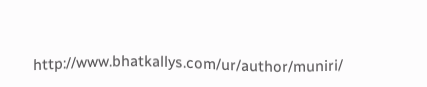http://www.bhatkallys.com/ur/author/muniri/